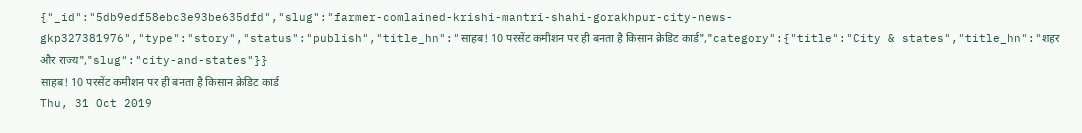{"_id":"5db9edf58ebc3e93be635dfd","slug":"farmer-comlained-krishi-mantri-shahi-gorakhpur-city-news-gkp327381976","type":"story","status":"publish","title_hn":"साहब! 10 परसेंट कमीशन पर ही बनता है किसान क्रेडिट कार्ड","category":{"title":"City & states","title_hn":"शहर और राज्य","slug":"city-and-states"}}
साहब! 10 परसेंट कमीशन पर ही बनता है किसान क्रेडिट कार्ड
Thu, 31 Oct 2019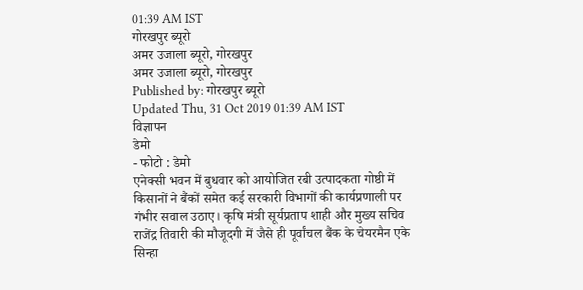01:39 AM IST
गोरखपुर ब्यूरो
अमर उजाला ब्यूरो, गोरखपुर
अमर उजाला ब्यूरो, गोरखपुर
Published by: गोरखपुर ब्यूरो
Updated Thu, 31 Oct 2019 01:39 AM IST
विज्ञापन
डेमो
- फोटो : डेमो
एनेक्सी भवन में बुधवार को आयोजित रबी उत्पादकता गोष्ठी में किसानों ने बैंकों समेत कई सरकारी विभागों की कार्यप्रणाली पर गंभीर सवाल उठाए। कृषि मंत्री सूर्यप्रताप शाही और मुख्य सचिव राजेंद्र तिवारी की मौजूदगी में जैसे ही पूर्वांचल बैंक के चेयरमैन एके सिन्हा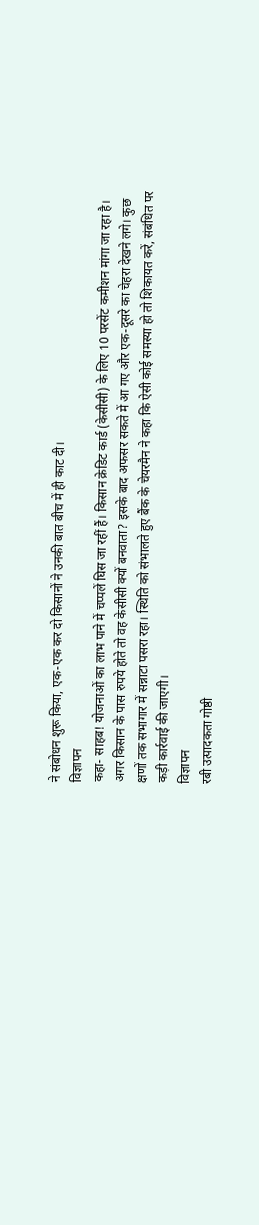ने संबोधन शुरू किया, एक-एक कर दो किसानों ने उनकी बात बीच में ही काट दी।
विज्ञापन
कहा- साहब! योजनाओं का लाभ पाने में चप्पलें घिस जा रहीं हैं। किसान क्रेडिट कार्ड (केसीसी) के लिए 10 परसेंट कमीशन मांगा जा रहा है। अगर किसान के पास रुपये होते तो वह केसीसी क्यों बनवाता? इसके बाद अफसर सकते में आ गए और एक-दूसरे का चेहरा देखने लगे। कुछ क्षणों तक सभागार में सन्नाटा पसरा रहा। स्थिति को संभालते हुए बैंक के चेयरमैन ने कहा कि ऐसी कोई समस्या हो तो शिकायत करें, संबंधित पर कड़ी कार्रवाई की जाएगी।
विज्ञापन
रबी उत्पादकता गोष्ठी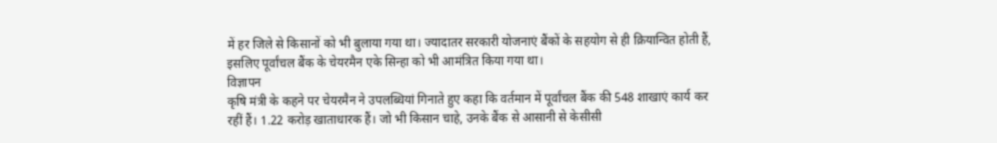में हर जिले से किसानों को भी बुलाया गया था। ज्यादातर सरकारी योजनाएं बैंकों के सहयोग से ही क्रियान्वित होती हैं, इसलिए पूर्वांचल बैंक के चेयरमैन एके सिन्हा को भी आमंत्रित किया गया था।
विज्ञापन
कृषि मंत्री के कहने पर चेयरमैन ने उपलब्धियां गिनाते हुए कहा कि वर्तमान में पूर्वांचल बैंक की 548 शाखाएं कार्य कर रहीं हैं। 1.22 करोड़ खाताधारक हैं। जो भी किसान चाहे, उनके बैंक से आसानी से केसीसी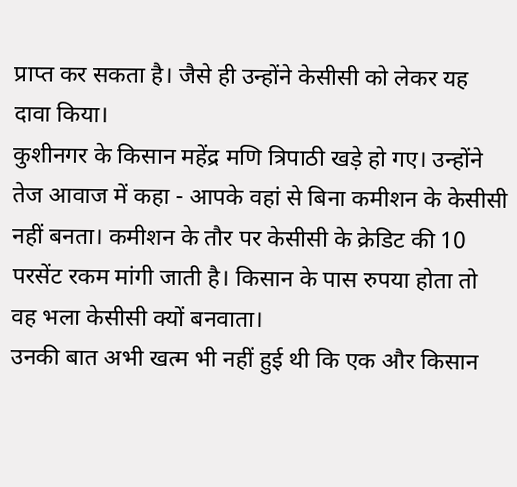प्राप्त कर सकता है। जैसे ही उन्होंने केसीसी को लेकर यह दावा किया।
कुशीनगर के किसान महेंद्र मणि त्रिपाठी खड़े हो गए। उन्होंने तेज आवाज में कहा - आपके वहां से बिना कमीशन के केसीसी नहीं बनता। कमीशन के तौर पर केसीसी के क्रेडिट की 10 परसेंट रकम मांगी जाती है। किसान के पास रुपया होता तो वह भला केसीसी क्यों बनवाता।
उनकी बात अभी खत्म भी नहीं हुई थी कि एक और किसान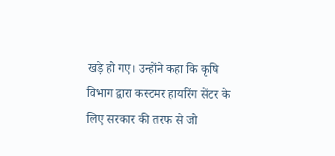खड़े हो गए। उन्होंने कहा कि कृषि विभाग द्वारा कस्टमर हायरिंग सेंटर के लिए सरकार की तरफ से जो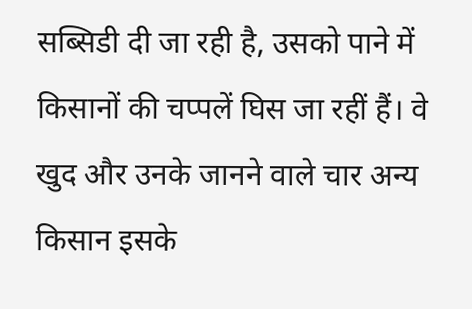सब्सिडी दी जा रही है, उसको पाने में किसानों की चप्पलें घिस जा रहीं हैं। वे खुद और उनके जानने वाले चार अन्य किसान इसके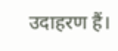उदाहरण हैं।